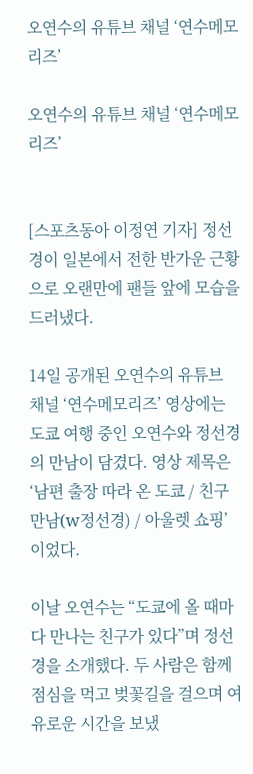오연수의 유튜브 채널 ‘연수메모리즈’

오연수의 유튜브 채널 ‘연수메모리즈’


[스포츠동아 이정연 기자] 정선경이 일본에서 전한 반가운 근황으로 오랜만에 팬들 앞에 모습을 드러냈다.

14일 공개된 오연수의 유튜브 채널 ‘연수메모리즈’ 영상에는 도쿄 여행 중인 오연수와 정선경의 만남이 담겼다. 영상 제목은 ‘남편 출장 따라 온 도쿄 / 친구 만남(w정선경) / 아울렛 쇼핑’이었다.

이날 오연수는 “도쿄에 올 때마다 만나는 친구가 있다”며 정선경을 소개했다. 두 사람은 함께 점심을 먹고 벚꽃길을 걸으며 여유로운 시간을 보냈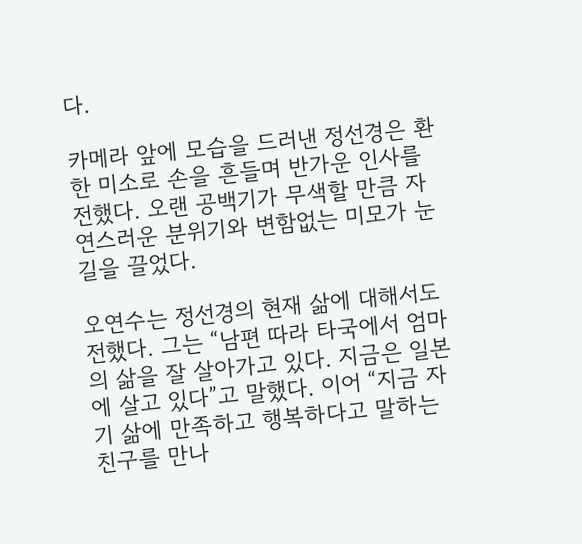다.

카메라 앞에 모습을 드러낸 정선경은 환한 미소로 손을 흔들며 반가운 인사를 전했다. 오랜 공백기가 무색할 만큼 자연스러운 분위기와 변함없는 미모가 눈길을 끌었다.

오연수는 정선경의 현재 삶에 대해서도 전했다. 그는 “남편 따라 타국에서 엄마의 삶을 잘 살아가고 있다. 지금은 일본에 살고 있다”고 말했다. 이어 “지금 자기 삶에 만족하고 행복하다고 말하는 친구를 만나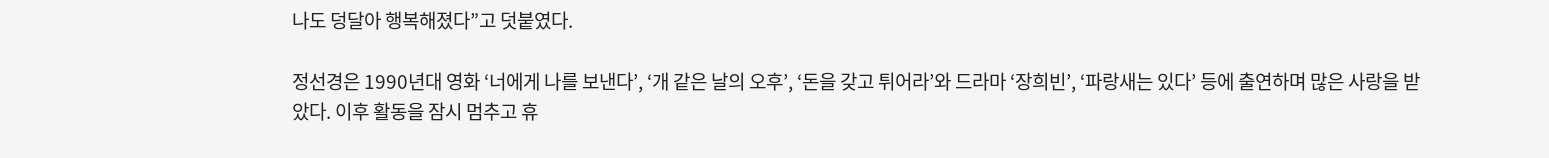나도 덩달아 행복해졌다”고 덧붙였다.

정선경은 1990년대 영화 ‘너에게 나를 보낸다’, ‘개 같은 날의 오후’, ‘돈을 갖고 튀어라’와 드라마 ‘장희빈’, ‘파랑새는 있다’ 등에 출연하며 많은 사랑을 받았다. 이후 활동을 잠시 멈추고 휴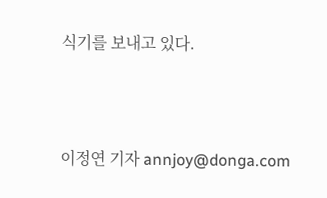식기를 보내고 있다.



이정연 기자 annjoy@donga.com